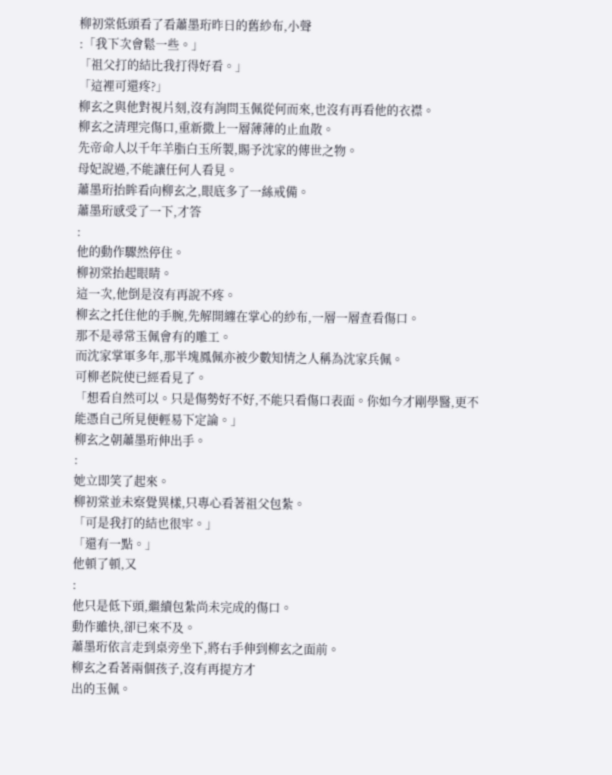柳初棠低頭看了看蕭墨珩昨日的舊紗布,小聲
:「我下次會鬆一些。」
「祖父打的結比我打得好看。」
「這裡可還疼?」
柳玄之與他對視片刻,沒有詢問玉佩從何而來,也沒有再看他的衣襟。
柳玄之清理完傷口,重新撒上一層薄薄的止血散。
先帝命人以千年羊脂白玉所製,賜予沈家的傳世之物。
母妃說過,不能讓任何人看見。
蕭墨珩抬眸看向柳玄之,眼底多了一絲戒備。
蕭墨珩感受了一下,才答
:
他的動作驟然停住。
柳初棠抬起眼睛。
這一次,他倒是沒有再說不疼。
柳玄之托住他的手腕,先解開纏在掌心的紗布,一層一層查看傷口。
那不是尋常玉佩會有的雕工。
而沈家掌軍多年,那半塊鳳佩亦被少數知情之人稱為沈家兵佩。
可柳老院使已經看見了。
「想看自然可以。只是傷勢好不好,不能只看傷口表面。你如今才剛學醫,更不能憑自己所見便輕易下定論。」
柳玄之朝蕭墨珩伸出手。
:
她立即笑了起來。
柳初棠並未察覺異樣,只專心看著祖父包紮。
「可是我打的結也很牢。」
「還有一點。」
他頓了頓,又
:
他只是低下頭,繼續包紮尚未完成的傷口。
動作雖快,卻已來不及。
蕭墨珩依言走到桌旁坐下,將右手伸到柳玄之面前。
柳玄之看著兩個孩子,沒有再提方才
出的玉佩。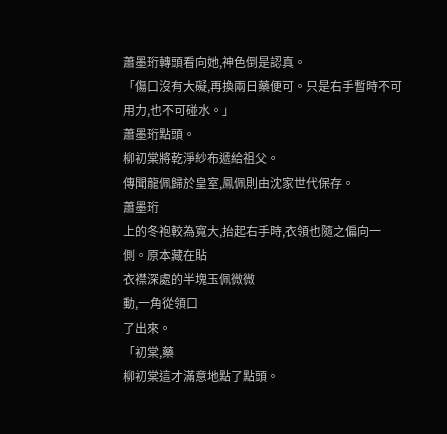蕭墨珩轉頭看向她,神色倒是認真。
「傷口沒有大礙,再換兩日藥便可。只是右手暫時不可用力,也不可碰水。」
蕭墨珩點頭。
柳初棠將乾淨紗布遞給祖父。
傳聞龍佩歸於皇室,鳳佩則由沈家世代保存。
蕭墨珩
上的冬袍較為寬大,抬起右手時,衣領也隨之偏向一側。原本藏在貼
衣襟深處的半塊玉佩微微
動,一角從領口
了出來。
「初棠,藥
柳初棠這才滿意地點了點頭。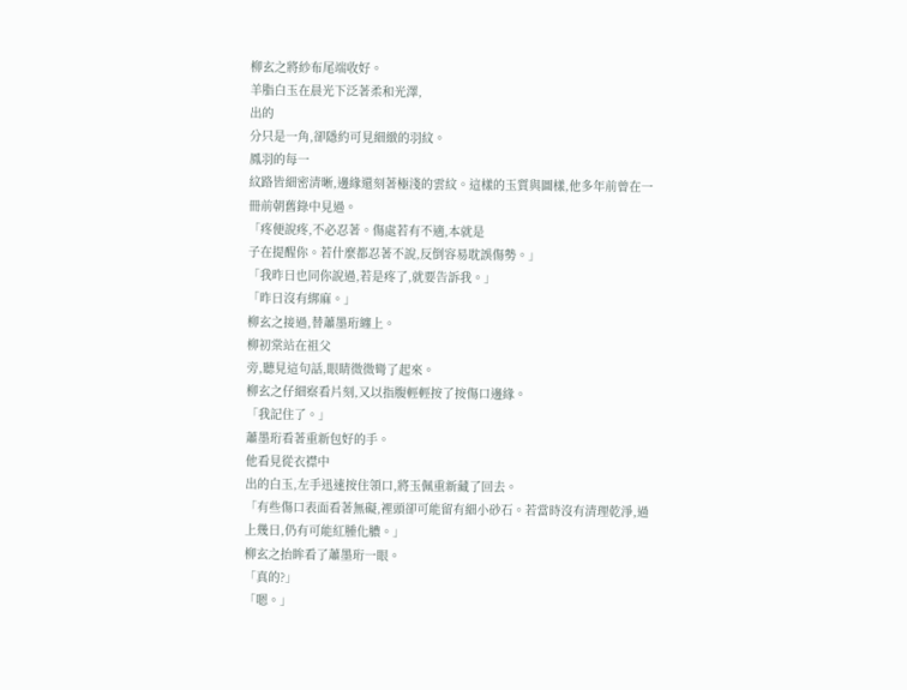柳玄之將紗布尾端收好。
羊脂白玉在晨光下泛著柔和光澤,
出的
分只是一角,卻隱約可見細緻的羽紋。
鳳羽的每一
紋路皆細密清晰,邊緣還刻著極淺的雲紋。這樣的玉質與圖樣,他多年前曾在一冊前朝舊錄中見過。
「疼便說疼,不必忍著。傷處若有不適,本就是
子在提醒你。若什麼都忍著不說,反倒容易耽誤傷勢。」
「我昨日也同你說過,若是疼了,就要告訴我。」
「昨日沒有綁麻。」
柳玄之接過,替蕭墨珩纏上。
柳初棠站在祖父
旁,聽見這句話,眼睛微微彎了起來。
柳玄之仔細察看片刻,又以指腹輕輕按了按傷口邊緣。
「我記住了。」
蕭墨珩看著重新包好的手。
他看見從衣襟中
出的白玉,左手迅速按住領口,將玉佩重新藏了回去。
「有些傷口表面看著無礙,裡頭卻可能留有細小砂石。若當時沒有清理乾淨,過上幾日,仍有可能紅腫化膿。」
柳玄之抬眸看了蕭墨珩一眼。
「真的?」
「嗯。」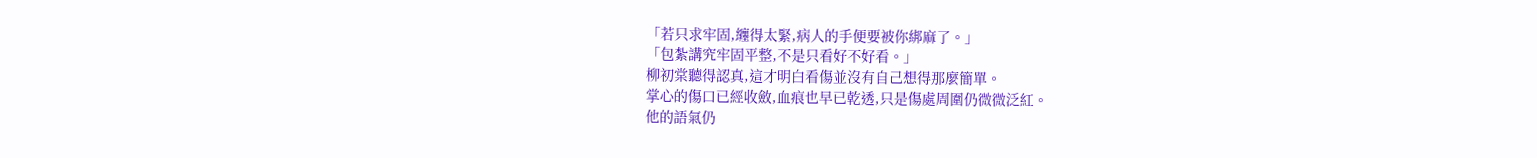「若只求牢固,纏得太緊,病人的手便要被你綁麻了。」
「包紮講究牢固平整,不是只看好不好看。」
柳初棠聽得認真,這才明白看傷並沒有自己想得那麼簡單。
掌心的傷口已經收斂,血痕也早已乾透,只是傷處周圍仍微微泛紅。
他的語氣仍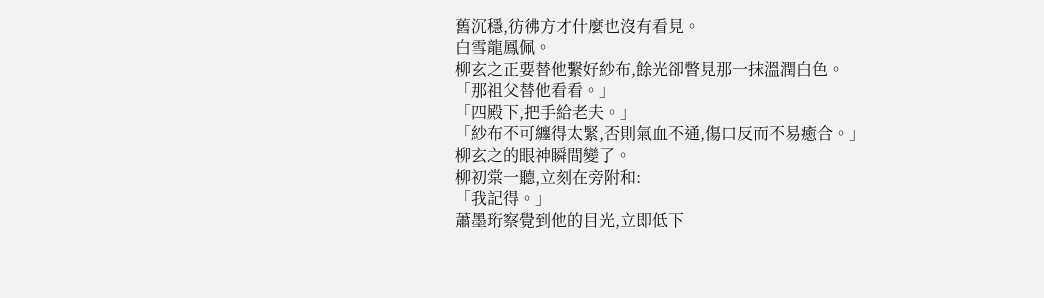舊沉穩,彷彿方才什麼也沒有看見。
白雪龍鳳佩。
柳玄之正要替他繫好紗布,餘光卻瞥見那一抹溫潤白色。
「那祖父替他看看。」
「四殿下,把手給老夫。」
「紗布不可纏得太緊,否則氣血不通,傷口反而不易癒合。」
柳玄之的眼神瞬間變了。
柳初棠一聽,立刻在旁附和:
「我記得。」
蕭墨珩察覺到他的目光,立即低下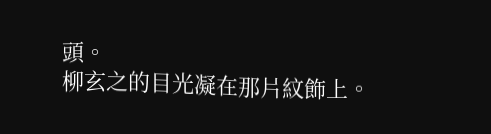頭。
柳玄之的目光凝在那片紋飾上。